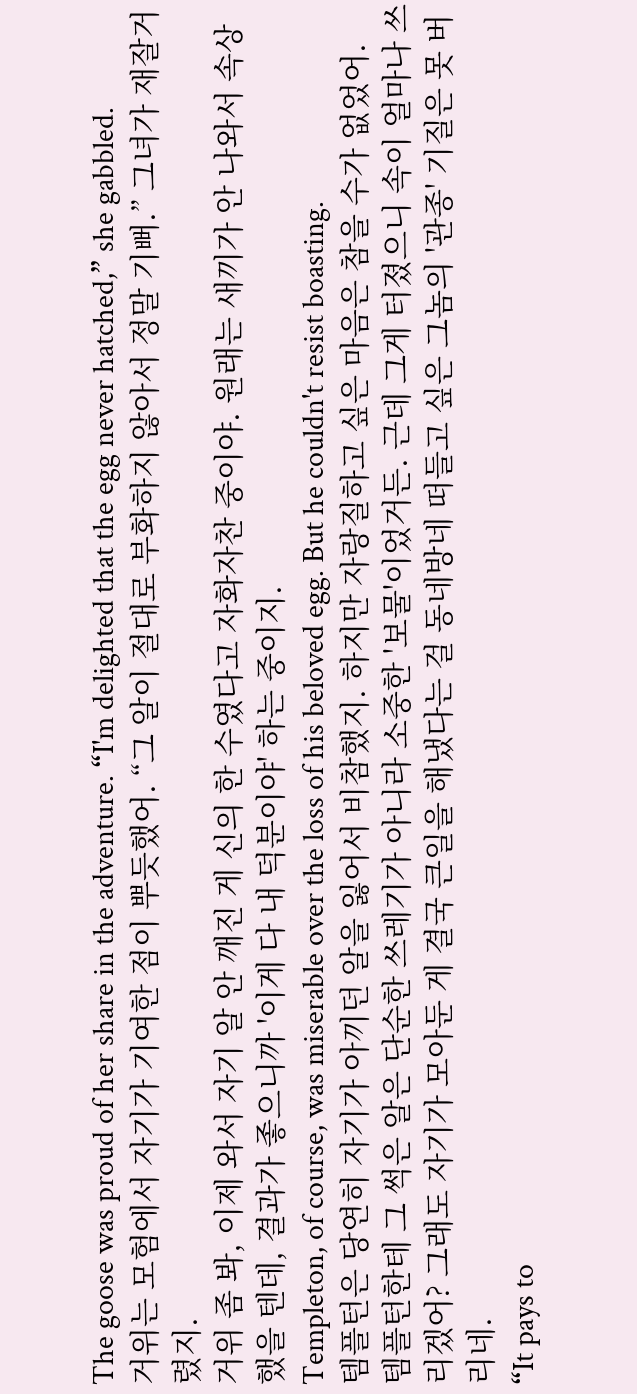The goose was proud of her share in the adventure. “I'm delighted that the egg never hatched,” she gabbled.
거위는 모험에서 자기가 기여한 점이 뿌듯했어. “그 알이 절대로 부화하지 않아서 정말 기뻐.” 그녀가 재잘거렸지.
거위 좀 봐, 이제 와서 자기 알 안 깨진 게 신의 한 수였다고 자화자찬 중이야. 원래는 새끼가 안 나와서 속상했을 텐데, 결과가 좋으니까 '이게 다 내 덕분이야' 하는 중이지.
Templeton, of course, was miserable over the loss of his beloved egg. But he couldn't resist boasting.
템플턴은 당연히 자기가 아끼던 알을 잃어서 비참했지. 하지만 자랑질하고 싶은 마음은 참을 수가 없었어.
템플턴한테 그 썩은 알은 단순한 쓰레기가 아니라 소중한 '보물'이었거든. 근데 그게 터졌으니 속이 얼마나 쓰리겠어? 그래도 자기가 모아둔 게 결국 큰일을 해냈다는 걸 동네방네 떠들고 싶은 그놈의 '관종' 기질은 못 버리네.
“It pays to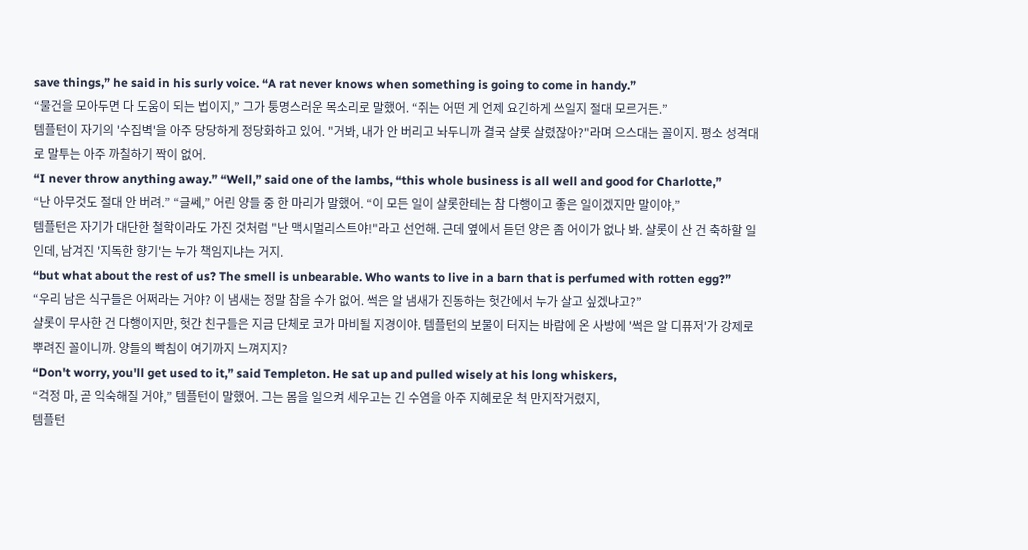save things,” he said in his surly voice. “A rat never knows when something is going to come in handy.”
“물건을 모아두면 다 도움이 되는 법이지,” 그가 퉁명스러운 목소리로 말했어. “쥐는 어떤 게 언제 요긴하게 쓰일지 절대 모르거든.”
템플턴이 자기의 '수집벽'을 아주 당당하게 정당화하고 있어. "거봐, 내가 안 버리고 놔두니까 결국 샬롯 살렸잖아?"라며 으스대는 꼴이지. 평소 성격대로 말투는 아주 까칠하기 짝이 없어.
“I never throw anything away.” “Well,” said one of the lambs, “this whole business is all well and good for Charlotte,”
“난 아무것도 절대 안 버려.” “글쎄,” 어린 양들 중 한 마리가 말했어. “이 모든 일이 샬롯한테는 참 다행이고 좋은 일이겠지만 말이야,”
템플턴은 자기가 대단한 철학이라도 가진 것처럼 "난 맥시멀리스트야!"라고 선언해. 근데 옆에서 듣던 양은 좀 어이가 없나 봐. 샬롯이 산 건 축하할 일인데, 남겨진 '지독한 향기'는 누가 책임지냐는 거지.
“but what about the rest of us? The smell is unbearable. Who wants to live in a barn that is perfumed with rotten egg?”
“우리 남은 식구들은 어쩌라는 거야? 이 냄새는 정말 참을 수가 없어. 썩은 알 냄새가 진동하는 헛간에서 누가 살고 싶겠냐고?”
샬롯이 무사한 건 다행이지만, 헛간 친구들은 지금 단체로 코가 마비될 지경이야. 템플턴의 보물이 터지는 바람에 온 사방에 '썩은 알 디퓨저'가 강제로 뿌려진 꼴이니까. 양들의 빡침이 여기까지 느껴지지?
“Don't worry, you'll get used to it,” said Templeton. He sat up and pulled wisely at his long whiskers,
“걱정 마, 곧 익숙해질 거야,” 템플턴이 말했어. 그는 몸을 일으켜 세우고는 긴 수염을 아주 지혜로운 척 만지작거렸지,
템플턴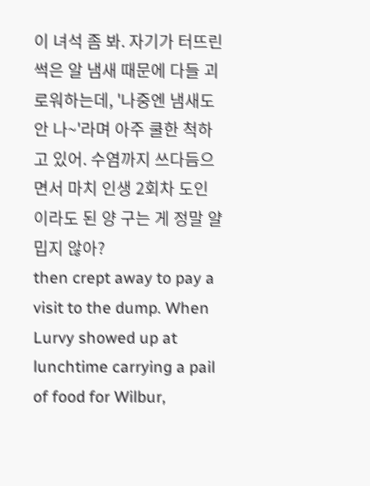이 녀석 좀 봐. 자기가 터뜨린 썩은 알 냄새 때문에 다들 괴로워하는데, '나중엔 냄새도 안 나~'라며 아주 쿨한 척하고 있어. 수염까지 쓰다듬으면서 마치 인생 2회차 도인이라도 된 양 구는 게 정말 얄밉지 않아?
then crept away to pay a visit to the dump. When Lurvy showed up at lunchtime carrying a pail of food for Wilbur,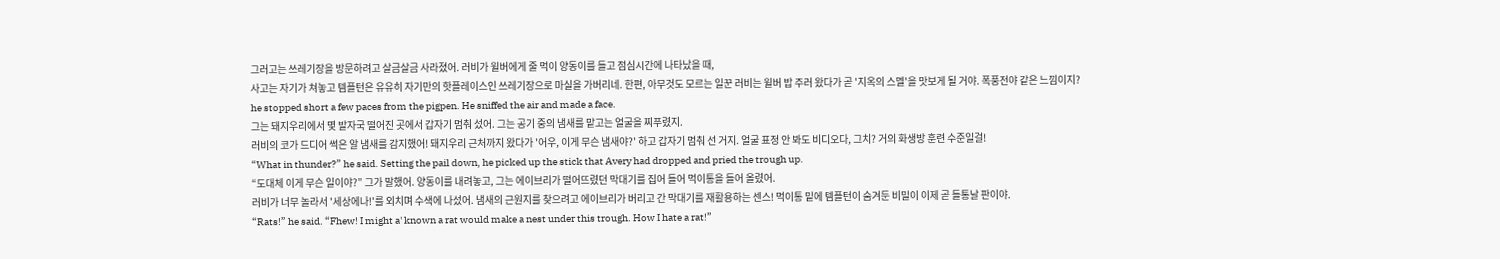그러고는 쓰레기장을 방문하려고 살금살금 사라졌어. 러비가 윌버에게 줄 먹이 양동이를 들고 점심시간에 나타났을 때,
사고는 자기가 쳐놓고 템플턴은 유유히 자기만의 핫플레이스인 쓰레기장으로 마실을 가버리네. 한편, 아무것도 모르는 일꾼 러비는 윌버 밥 주러 왔다가 곧 '지옥의 스멜'을 맛보게 될 거야. 폭풍전야 같은 느낌이지?
he stopped short a few paces from the pigpen. He sniffed the air and made a face.
그는 돼지우리에서 몇 발자국 떨어진 곳에서 갑자기 멈춰 섰어. 그는 공기 중의 냄새를 맡고는 얼굴을 찌푸렸지.
러비의 코가 드디어 썩은 알 냄새를 감지했어! 돼지우리 근처까지 왔다가 '어우, 이게 무슨 냄새야?' 하고 갑자기 멈춰 선 거지. 얼굴 표정 안 봐도 비디오다, 그치? 거의 화생방 훈련 수준일걸!
“What in thunder?” he said. Setting the pail down, he picked up the stick that Avery had dropped and pried the trough up.
“도대체 이게 무슨 일이야?” 그가 말했어. 양동이를 내려놓고, 그는 에이브리가 떨어뜨렸던 막대기를 집어 들어 먹이통을 들어 올렸어.
러비가 너무 놀라서 '세상에나!'를 외치며 수색에 나섰어. 냄새의 근원지를 찾으려고 에이브리가 버리고 간 막대기를 재활용하는 센스! 먹이통 밑에 템플턴이 숨겨둔 비밀이 이제 곧 들통날 판이야.
“Rats!” he said. “Fhew! I might a' known a rat would make a nest under this trough. How I hate a rat!”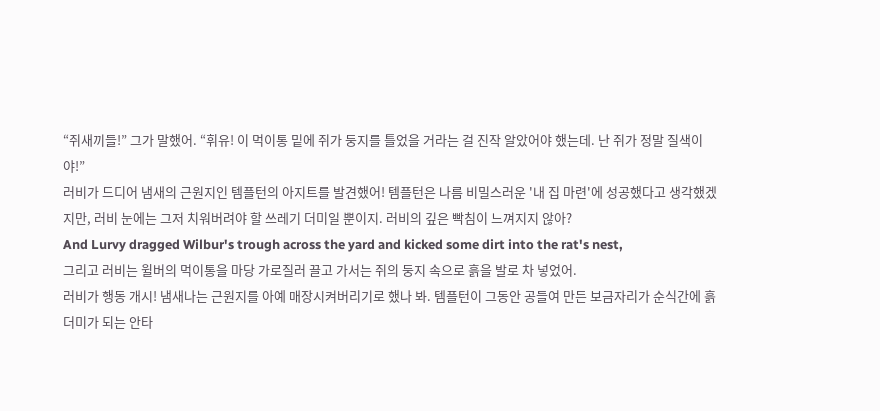“쥐새끼들!” 그가 말했어. “휘유! 이 먹이통 밑에 쥐가 둥지를 틀었을 거라는 걸 진작 알았어야 했는데. 난 쥐가 정말 질색이야!”
러비가 드디어 냄새의 근원지인 템플턴의 아지트를 발견했어! 템플턴은 나름 비밀스러운 '내 집 마련'에 성공했다고 생각했겠지만, 러비 눈에는 그저 치워버려야 할 쓰레기 더미일 뿐이지. 러비의 깊은 빡침이 느껴지지 않아?
And Lurvy dragged Wilbur's trough across the yard and kicked some dirt into the rat's nest,
그리고 러비는 윌버의 먹이통을 마당 가로질러 끌고 가서는 쥐의 둥지 속으로 흙을 발로 차 넣었어.
러비가 행동 개시! 냄새나는 근원지를 아예 매장시켜버리기로 했나 봐. 템플턴이 그동안 공들여 만든 보금자리가 순식간에 흙더미가 되는 안타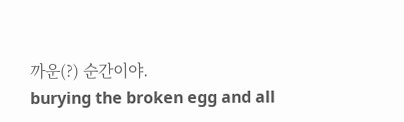까운(?) 순간이야.
burying the broken egg and all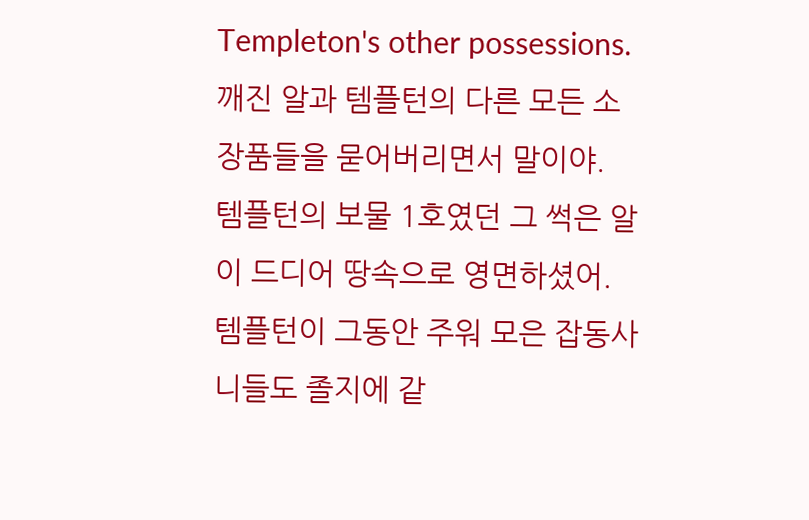Templeton's other possessions.
깨진 알과 템플턴의 다른 모든 소장품들을 묻어버리면서 말이야.
템플턴의 보물 1호였던 그 썩은 알이 드디어 땅속으로 영면하셨어. 템플턴이 그동안 주워 모은 잡동사니들도 졸지에 같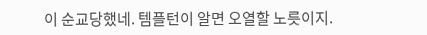이 순교당했네. 템플턴이 알면 오열할 노릇이지.